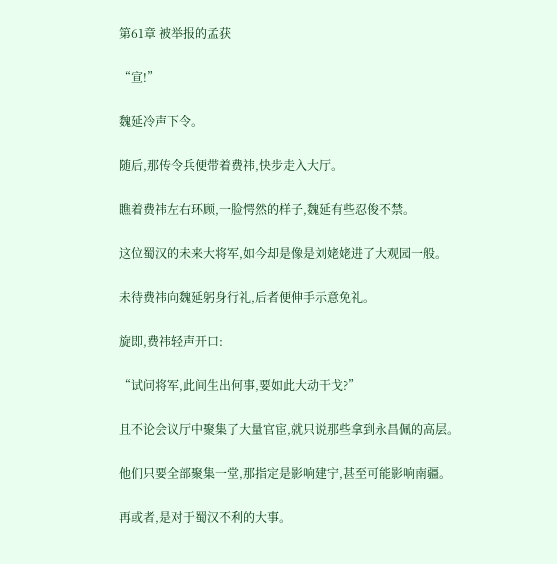第61章 被举报的孟获

“宣!”

魏延冷声下令。

随后,那传令兵便带着费祎,快步走入大厅。

瞧着费祎左右环顾,一脸愕然的样子,魏延有些忍俊不禁。

这位蜀汉的未来大将军,如今却是像是刘姥姥进了大观园一般。

未待费祎向魏延躬身行礼,后者便伸手示意免礼。

旋即,费祎轻声开口:

“试问将军,此间生出何事,要如此大动干戈?”

且不论会议厅中聚集了大量官宦,就只说那些拿到永昌佩的高层。

他们只要全部聚集一堂,那指定是影响建宁,甚至可能影响南疆。

再或者,是对于蜀汉不利的大事。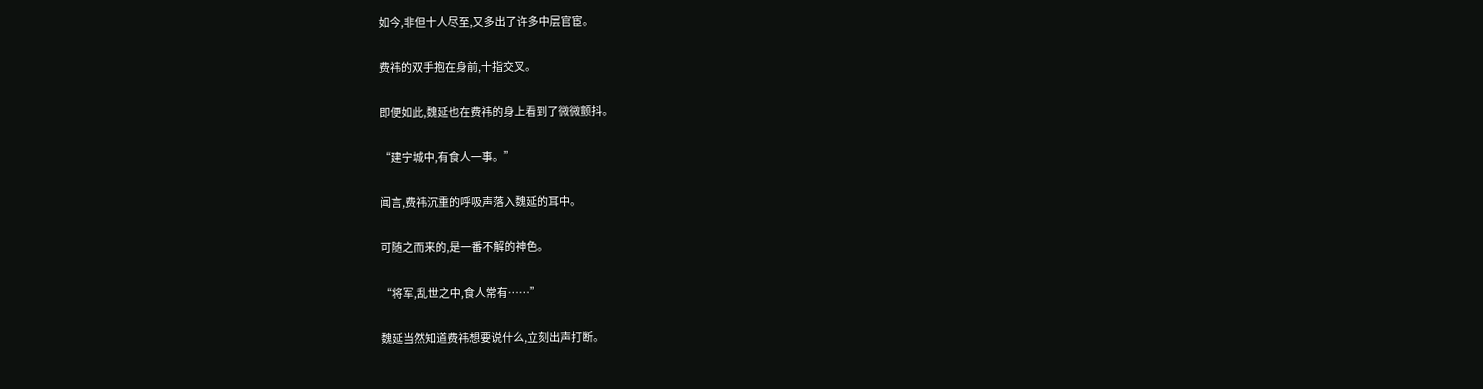如今,非但十人尽至,又多出了许多中层官宦。

费祎的双手抱在身前,十指交叉。

即便如此,魏延也在费祎的身上看到了微微颤抖。

“建宁城中,有食人一事。”

闻言,费祎沉重的呼吸声落入魏延的耳中。

可随之而来的,是一番不解的神色。

“将军,乱世之中,食人常有……”

魏延当然知道费祎想要说什么,立刻出声打断。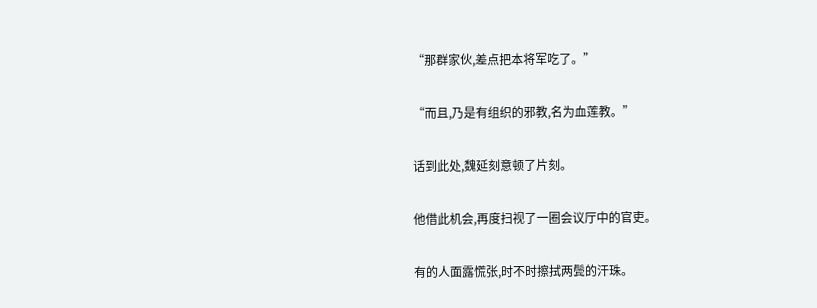“那群家伙,差点把本将军吃了。”

“而且,乃是有组织的邪教,名为血莲教。”

话到此处,魏延刻意顿了片刻。

他借此机会,再度扫视了一圈会议厅中的官吏。

有的人面露慌张,时不时擦拭两鬓的汗珠。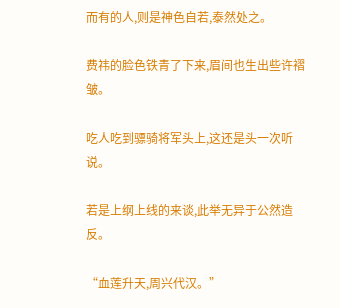而有的人,则是神色自若,泰然处之。

费祎的脸色铁青了下来,眉间也生出些许褶皱。

吃人吃到骠骑将军头上,这还是头一次听说。

若是上纲上线的来谈,此举无异于公然造反。

“血莲升天,周兴代汉。”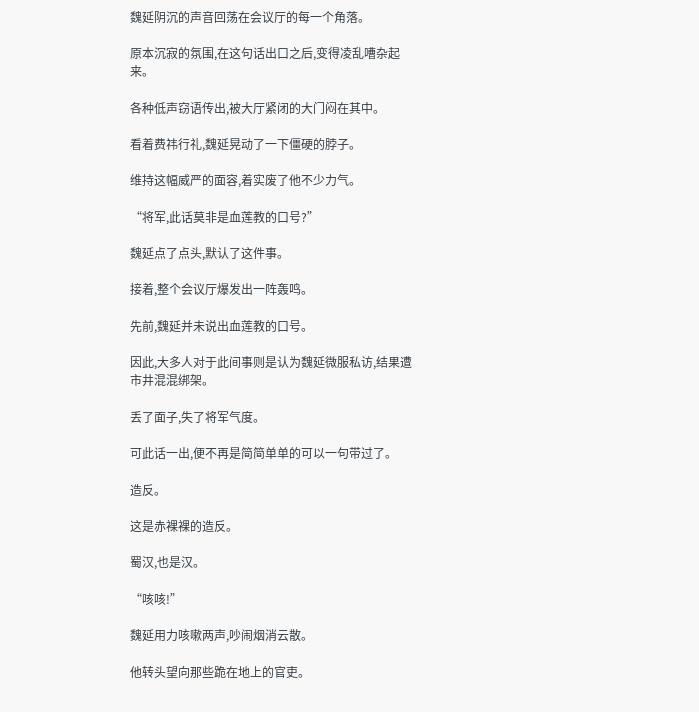魏延阴沉的声音回荡在会议厅的每一个角落。

原本沉寂的氛围,在这句话出口之后,变得凌乱嘈杂起来。

各种低声窃语传出,被大厅紧闭的大门闷在其中。

看着费祎行礼,魏延晃动了一下僵硬的脖子。

维持这幅威严的面容,着实废了他不少力气。

“将军,此话莫非是血莲教的口号?”

魏延点了点头,默认了这件事。

接着,整个会议厅爆发出一阵轰鸣。

先前,魏延并未说出血莲教的口号。

因此,大多人对于此间事则是认为魏延微服私访,结果遭市井混混绑架。

丢了面子,失了将军气度。

可此话一出,便不再是简简单单的可以一句带过了。

造反。

这是赤裸裸的造反。

蜀汉,也是汉。

“咳咳!”

魏延用力咳嗽两声,吵闹烟消云散。

他转头望向那些跪在地上的官吏。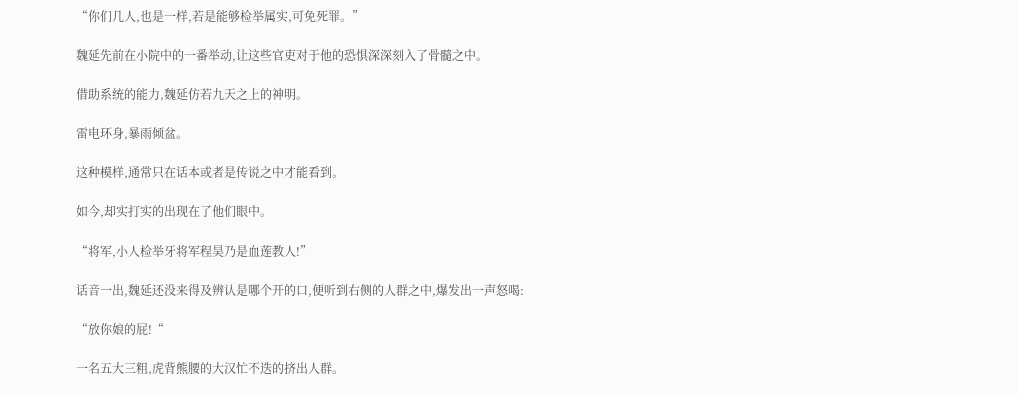“你们几人,也是一样,若是能够检举属实,可免死罪。”

魏延先前在小院中的一番举动,让这些官吏对于他的恐惧深深刻入了骨髓之中。

借助系统的能力,魏延仿若九天之上的神明。

雷电环身,暴雨倾盆。

这种模样,通常只在话本或者是传说之中才能看到。

如今,却实打实的出现在了他们眼中。

“将军,小人检举牙将军程昊乃是血莲教人!”

话音一出,魏延还没来得及辨认是哪个开的口,便听到右侧的人群之中,爆发出一声怒喝:

“放你娘的屁!“

一名五大三粗,虎背熊腰的大汉忙不迭的挤出人群。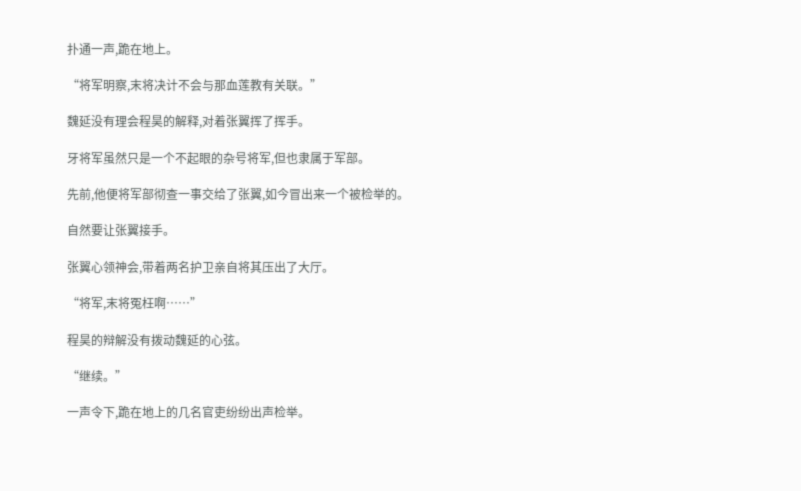扑通一声,跪在地上。

“将军明察,末将决计不会与那血莲教有关联。”

魏延没有理会程昊的解释,对着张翼挥了挥手。

牙将军虽然只是一个不起眼的杂号将军,但也隶属于军部。

先前,他便将军部彻查一事交给了张翼,如今冒出来一个被检举的。

自然要让张翼接手。

张翼心领神会,带着两名护卫亲自将其压出了大厅。

“将军,末将冤枉啊……”

程昊的辩解没有拨动魏延的心弦。

“继续。”

一声令下,跪在地上的几名官吏纷纷出声检举。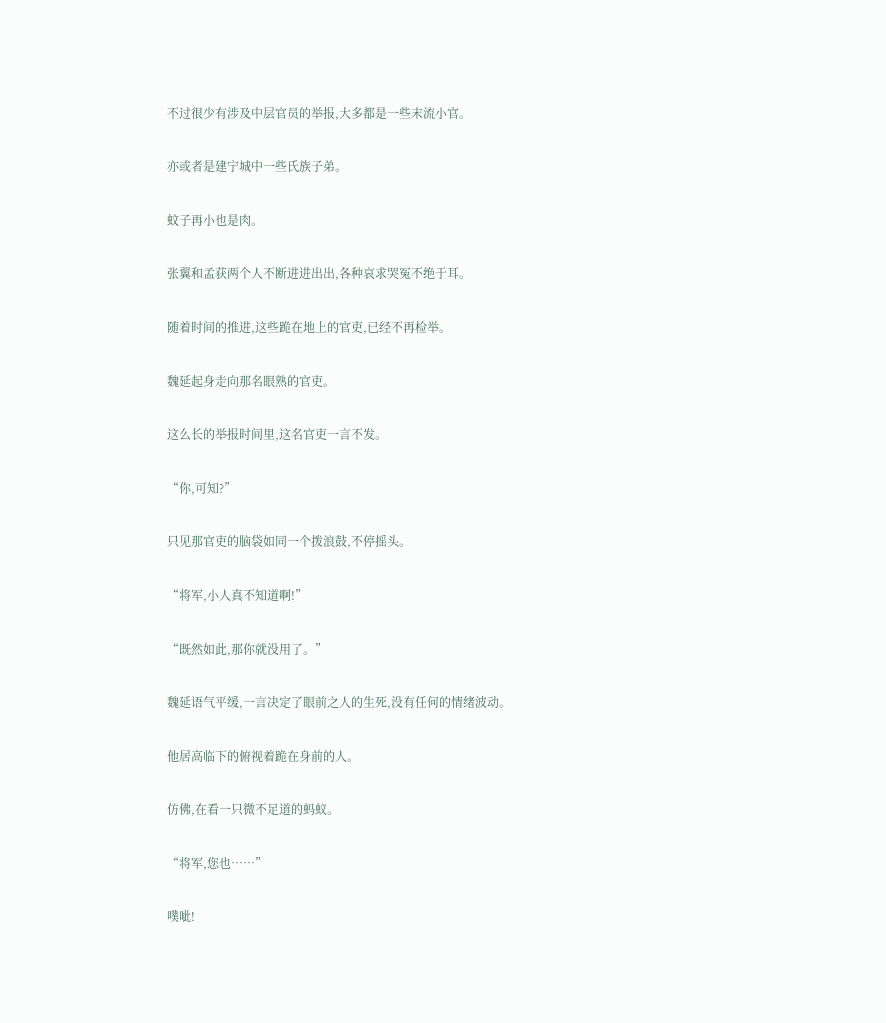不过很少有涉及中层官员的举报,大多都是一些末流小官。

亦或者是建宁城中一些氏族子弟。

蚊子再小也是肉。

张翼和孟获两个人不断进进出出,各种哀求哭冤不绝于耳。

随着时间的推进,这些跪在地上的官吏,已经不再检举。

魏延起身走向那名眼熟的官吏。

这么长的举报时间里,这名官吏一言不发。

“你,可知?”

只见那官吏的脑袋如同一个拨浪鼓,不停摇头。

“将军,小人真不知道啊!”

“既然如此,那你就没用了。”

魏延语气平缓,一言决定了眼前之人的生死,没有任何的情绪波动。

他居高临下的俯视着跪在身前的人。

仿佛,在看一只微不足道的蚂蚁。

“将军,您也……”

噗呲!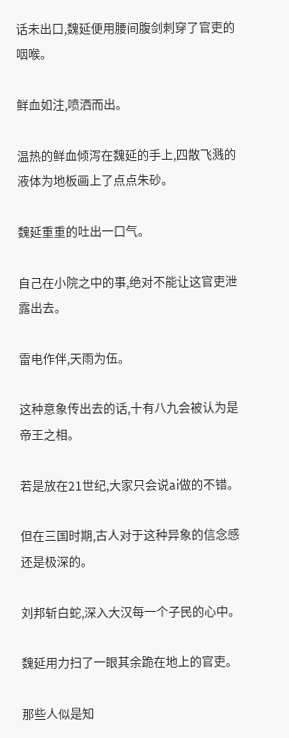话未出口,魏延便用腰间腹剑刺穿了官吏的咽喉。

鲜血如注,喷洒而出。

温热的鲜血倾泻在魏延的手上,四散飞溅的液体为地板画上了点点朱砂。

魏延重重的吐出一口气。

自己在小院之中的事,绝对不能让这官吏泄露出去。

雷电作伴,天雨为伍。

这种意象传出去的话,十有八九会被认为是帝王之相。

若是放在21世纪,大家只会说ai做的不错。

但在三国时期,古人对于这种异象的信念感还是极深的。

刘邦斩白蛇,深入大汉每一个子民的心中。

魏延用力扫了一眼其余跪在地上的官吏。

那些人似是知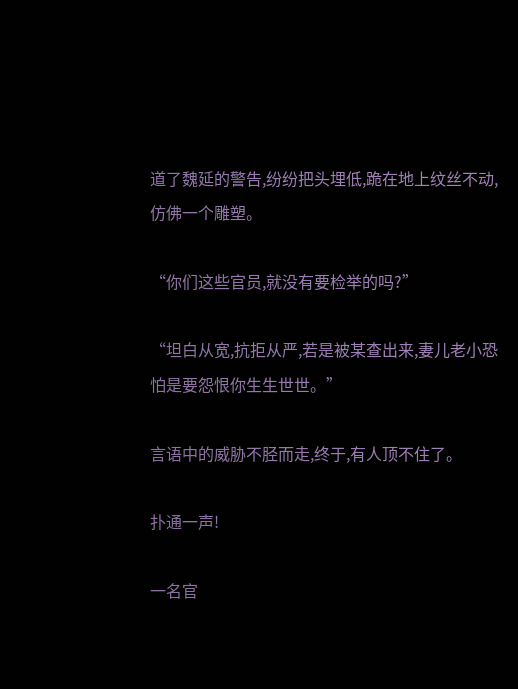道了魏延的警告,纷纷把头埋低,跪在地上纹丝不动,仿佛一个雕塑。

“你们这些官员,就没有要检举的吗?”

“坦白从宽,抗拒从严,若是被某查出来,妻儿老小恐怕是要怨恨你生生世世。”

言语中的威胁不胫而走,终于,有人顶不住了。

扑通一声!

一名官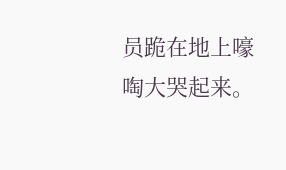员跪在地上嚎啕大哭起来。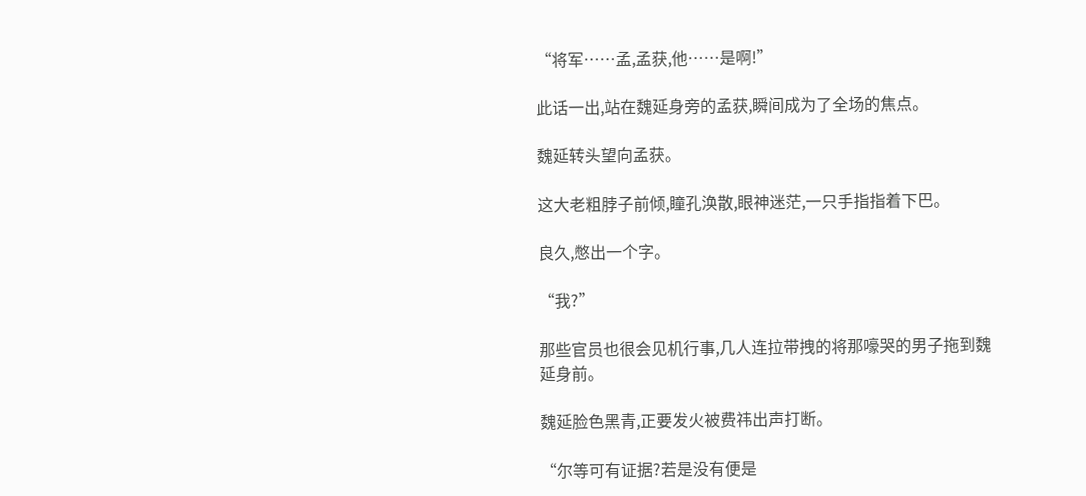“将军……孟,孟获,他……是啊!”

此话一出,站在魏延身旁的孟获,瞬间成为了全场的焦点。

魏延转头望向孟获。

这大老粗脖子前倾,瞳孔涣散,眼神迷茫,一只手指指着下巴。

良久,憋出一个字。

“我?”

那些官员也很会见机行事,几人连拉带拽的将那嚎哭的男子拖到魏延身前。

魏延脸色黑青,正要发火被费祎出声打断。

“尔等可有证据?若是没有便是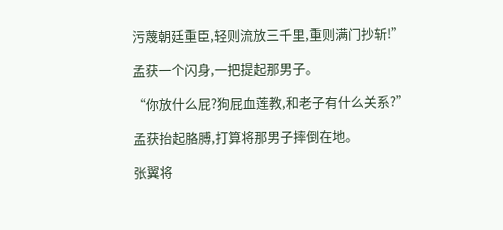污蔑朝廷重臣,轻则流放三千里,重则满门抄斩!”

孟获一个闪身,一把提起那男子。

“你放什么屁?狗屁血莲教,和老子有什么关系?”

孟获抬起胳膊,打算将那男子摔倒在地。

张翼将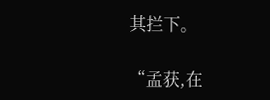其拦下。

“孟获,在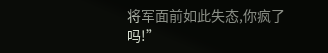将军面前如此失态,你疯了吗!”